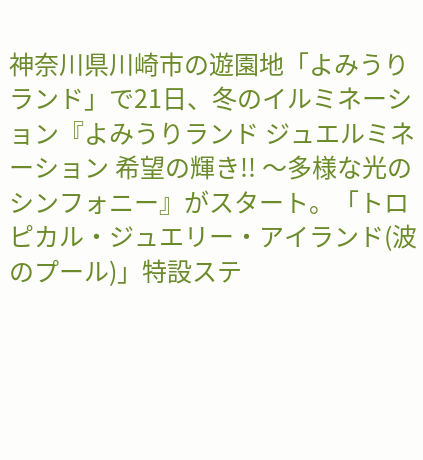神奈川県川崎市の遊園地「よみうりランド」で21日、冬のイルミネーション『よみうりランド ジュエルミネーション 希望の輝き!! 〜多様な光のシンフォニー』がスタート。「トロピカル・ジュエリー・アイランド(波のプール)」特設ステ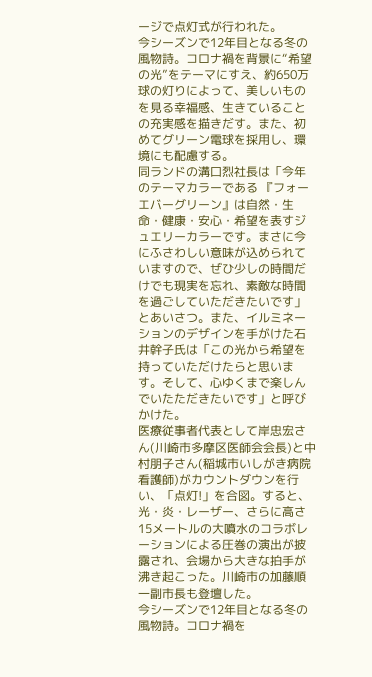ージで点灯式が行われた。
今シーズンで12年目となる冬の風物詩。コロナ禍を背景に“希望の光”をテーマにすえ、約650万球の灯りによって、美しいものを見る幸福感、生きていることの充実感を描きだす。また、初めてグリーン電球を採用し、環境にも配慮する。
同ランドの溝口烈社長は「今年のテーマカラーである 『フォーエバーグリーン』は自然・生命・健康・安心・希望を表すジュエリーカラーです。まさに今にふさわしい意味が込められていますので、ぜひ少しの時間だけでも現実を忘れ、素敵な時間を過ごしていただきたいです」とあいさつ。また、イルミネーションのデザインを手がけた石井幹子氏は「この光から希望を持っていただけたらと思います。そして、心ゆくまで楽しんでいたただきたいです」と呼びかけた。
医療従事者代表として岸忠宏さん(川崎市多摩区医師会会長)と中村朋子さん(稲城市いしがき病院看護師)がカウントダウンを行い、「点灯!」を合図。すると、光・炎・レーザー、さらに高さ15メートルの大噴水のコラボレーションによる圧巻の演出が披露され、会場から大きな拍手が沸き起こった。川崎市の加藤順一副市長も登壇した。
今シーズンで12年目となる冬の風物詩。コロナ禍を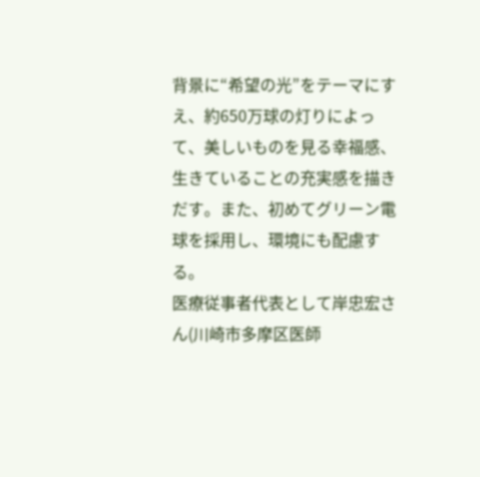背景に“希望の光”をテーマにすえ、約650万球の灯りによって、美しいものを見る幸福感、生きていることの充実感を描きだす。また、初めてグリーン電球を採用し、環境にも配慮する。
医療従事者代表として岸忠宏さん(川崎市多摩区医師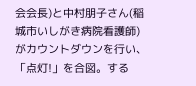会会長)と中村朋子さん(稲城市いしがき病院看護師)がカウントダウンを行い、「点灯!」を合図。する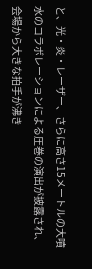と、光・炎・レーザー、さらに高さ15メートルの大噴水のコラボレーションによる圧巻の演出が披露され、会場から大きな拍手が沸き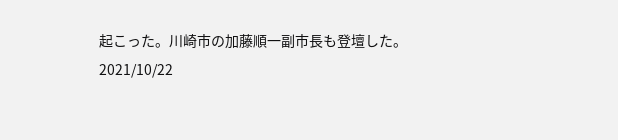起こった。川崎市の加藤順一副市長も登壇した。
2021/10/22